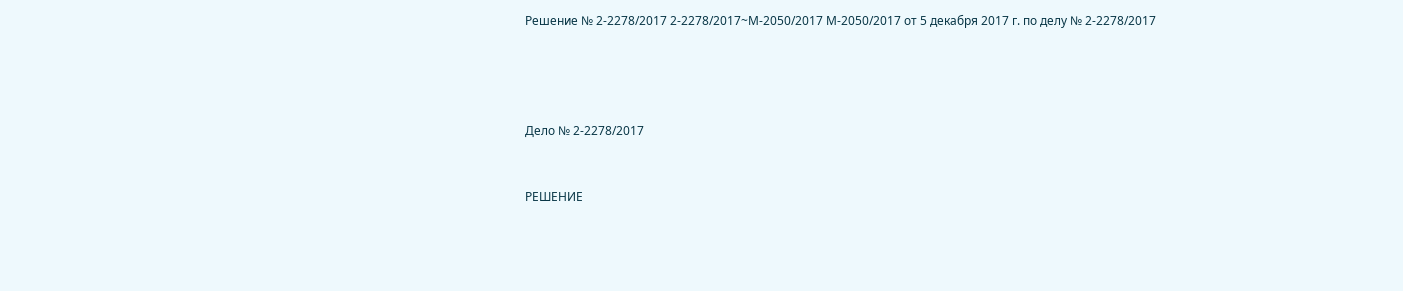Решение № 2-2278/2017 2-2278/2017~М-2050/2017 М-2050/2017 от 5 декабря 2017 г. по делу № 2-2278/2017




Дело № 2-2278/2017


РЕШЕНИЕ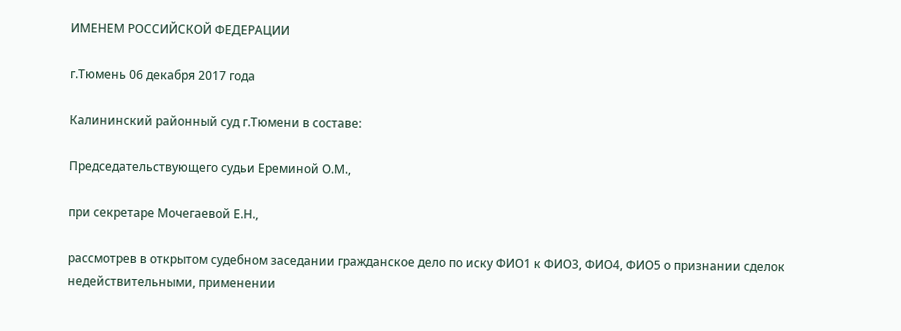ИМЕНЕМ РОССИЙСКОЙ ФЕДЕРАЦИИ

г.Тюмень 06 декабря 2017 года

Калининский районный суд г.Тюмени в составе:

Председательствующего судьи Ереминой О.М.,

при секретаре Мочегаевой Е.Н.,

рассмотрев в открытом судебном заседании гражданское дело по иску ФИО1 к ФИО3, ФИО4, ФИО5 о признании сделок недействительными, применении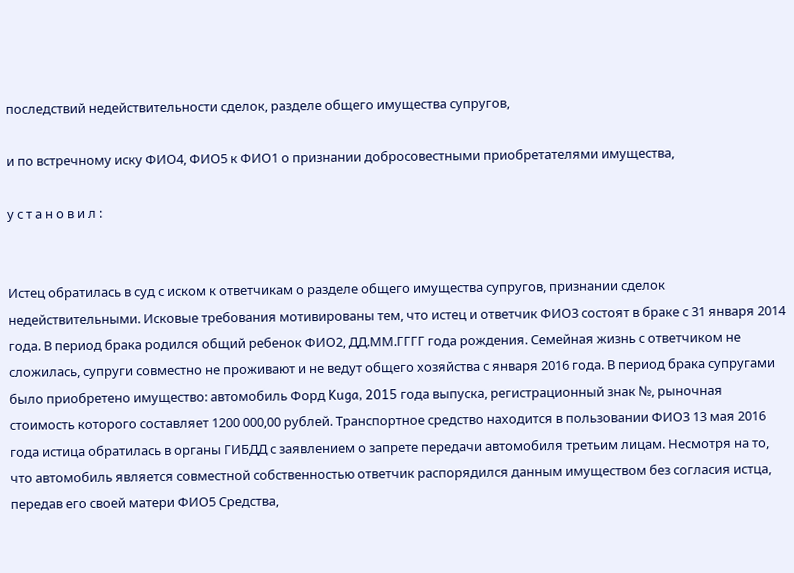последствий недействительности сделок, разделе общего имущества супругов,

и по встречному иску ФИО4, ФИО5 к ФИО1 о признании добросовестными приобретателями имущества,

у с т а н о в и л :


Истец обратилась в суд с иском к ответчикам о разделе общего имущества супругов, признании сделок недействительными. Исковые требования мотивированы тем, что истец и ответчик ФИО3 состоят в браке с 31 января 2014 года. В период брака родился общий ребенок ФИО2, ДД.ММ.ГГГГ года рождения. Семейная жизнь с ответчиком не сложилась, супруги совместно не проживают и не ведут общего хозяйства с января 2016 года. В период брака супругами было приобретено имущество: автомобиль Форд Kuga, 2015 года выпуска, регистрационный знак №, рыночная стоимость которого составляет 1200 000,00 рублей. Транспортное средство находится в пользовании ФИО3 13 мая 2016 года истица обратилась в органы ГИБДД с заявлением о запрете передачи автомобиля третьим лицам. Несмотря на то, что автомобиль является совместной собственностью ответчик распорядился данным имуществом без согласия истца, передав его своей матери ФИО5 Средства,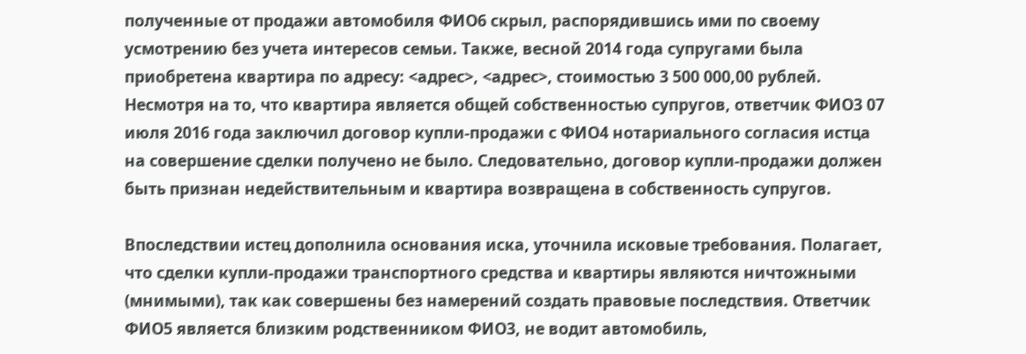полученные от продажи автомобиля ФИО6 скрыл, распорядившись ими по своему усмотрению без учета интересов семьи. Также, весной 2014 года супругами была приобретена квартира по адресу: <адрес>, <адрес>, стоимостью 3 500 000,00 рублей. Несмотря на то, что квартира является общей собственностью супругов, ответчик ФИО3 07 июля 2016 года заключил договор купли-продажи с ФИО4 нотариального согласия истца на совершение сделки получено не было. Следовательно, договор купли-продажи должен быть признан недействительным и квартира возвращена в собственность супругов.

Впоследствии истец дополнила основания иска, уточнила исковые требования. Полагает, что сделки купли-продажи транспортного средства и квартиры являются ничтожными (мнимыми), так как совершены без намерений создать правовые последствия. Ответчик ФИО5 является близким родственником ФИО3, не водит автомобиль,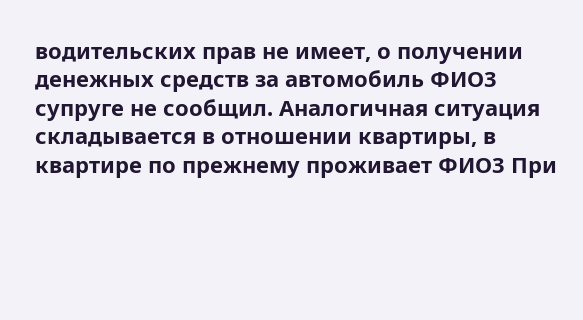водительских прав не имеет, о получении денежных средств за автомобиль ФИО3 супруге не сообщил. Аналогичная ситуация складывается в отношении квартиры, в квартире по прежнему проживает ФИО3 При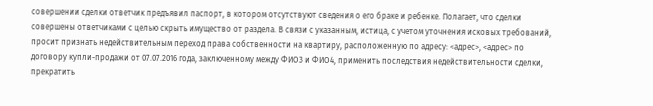совершении сделки ответчик предъявил паспорт, в котором отсутствуют сведения о его браке и ребенке. Полагает, что сделки совершены ответчиками с целью скрыть имущество от раздела. В связи с указанным, истица, с учетом уточнения исковых требований, просит признать недействительным переход права собственности на квартиру, расположенную по адресу: <адрес>, <адрес> по договору купли-продажи от 07.07.2016 года, заключенному между ФИО3 и ФИО4, применить последствия недействительности сделки, прекратить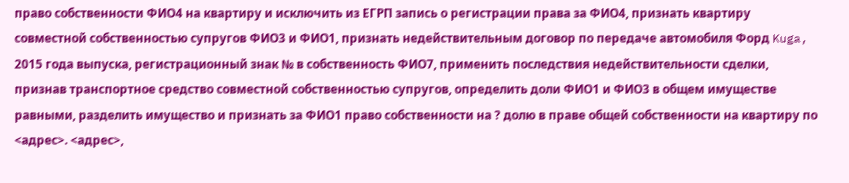право собственности ФИО4 на квартиру и исключить из ЕГРП запись о регистрации права за ФИО4, признать квартиру совместной собственностью супругов ФИО3 и ФИО1, признать недействительным договор по передаче автомобиля Форд Kuga, 2015 года выпуска, регистрационный знак № в собственность ФИО7, применить последствия недействительности сделки, признав транспортное средство совместной собственностью супругов, определить доли ФИО1 и ФИО3 в общем имуществе равными, разделить имущество и признать за ФИО1 право собственности на ? долю в праве общей собственности на квартиру по <адрес>. <адрес>,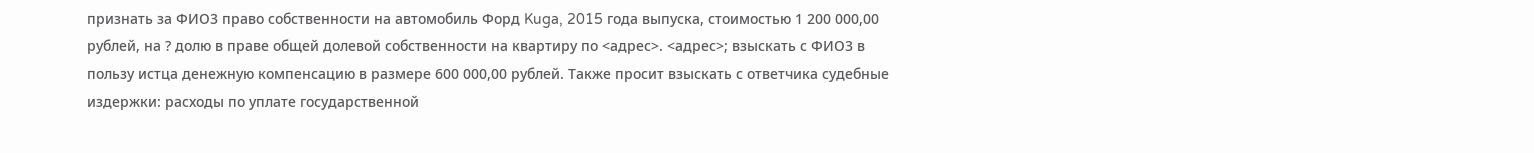признать за ФИО3 право собственности на автомобиль Форд Kuga, 2015 года выпуска, стоимостью 1 200 000,00 рублей, на ? долю в праве общей долевой собственности на квартиру по <адрес>. <адрес>; взыскать с ФИО3 в пользу истца денежную компенсацию в размере 600 000,00 рублей. Также просит взыскать с ответчика судебные издержки: расходы по уплате государственной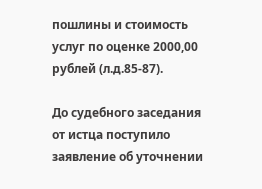пошлины и стоимость услуг по оценке 2000,00 рублей (л.д.85-87).

До судебного заседания от истца поступило заявление об уточнении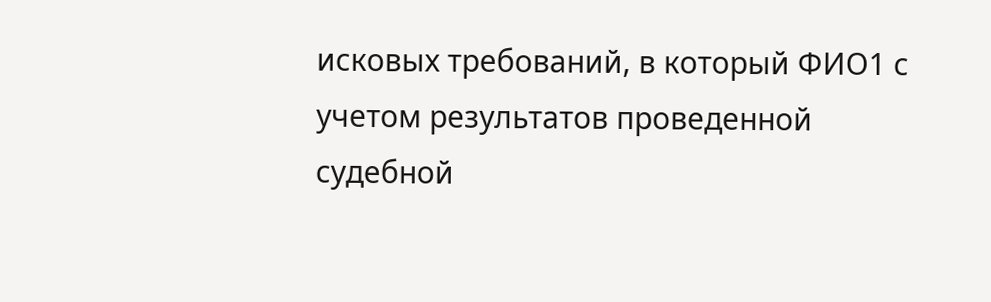исковых требований, в который ФИО1 с учетом результатов проведенной судебной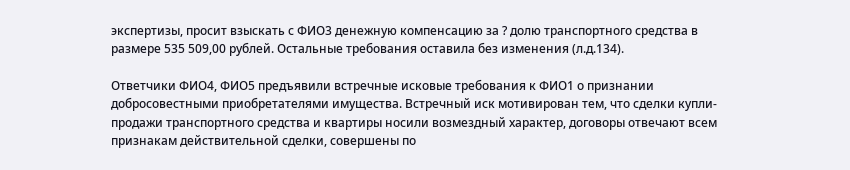экспертизы, просит взыскать с ФИО3 денежную компенсацию за ? долю транспортного средства в размере 535 509,00 рублей. Остальные требования оставила без изменения (л.д.134).

Ответчики ФИО4, ФИО5 предъявили встречные исковые требования к ФИО1 о признании добросовестными приобретателями имущества. Встречный иск мотивирован тем, что сделки купли-продажи транспортного средства и квартиры носили возмездный характер, договоры отвечают всем признакам действительной сделки, совершены по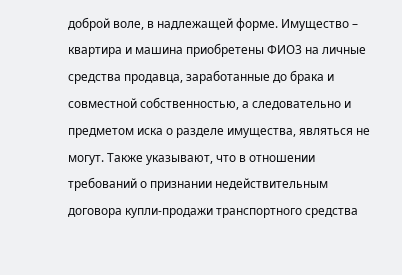доброй воле, в надлежащей форме. Имущество – квартира и машина приобретены ФИО3 на личные средства продавца, заработанные до брака и совместной собственностью, а следовательно и предметом иска о разделе имущества, являться не могут. Также указывают, что в отношении требований о признании недействительным договора купли-продажи транспортного средства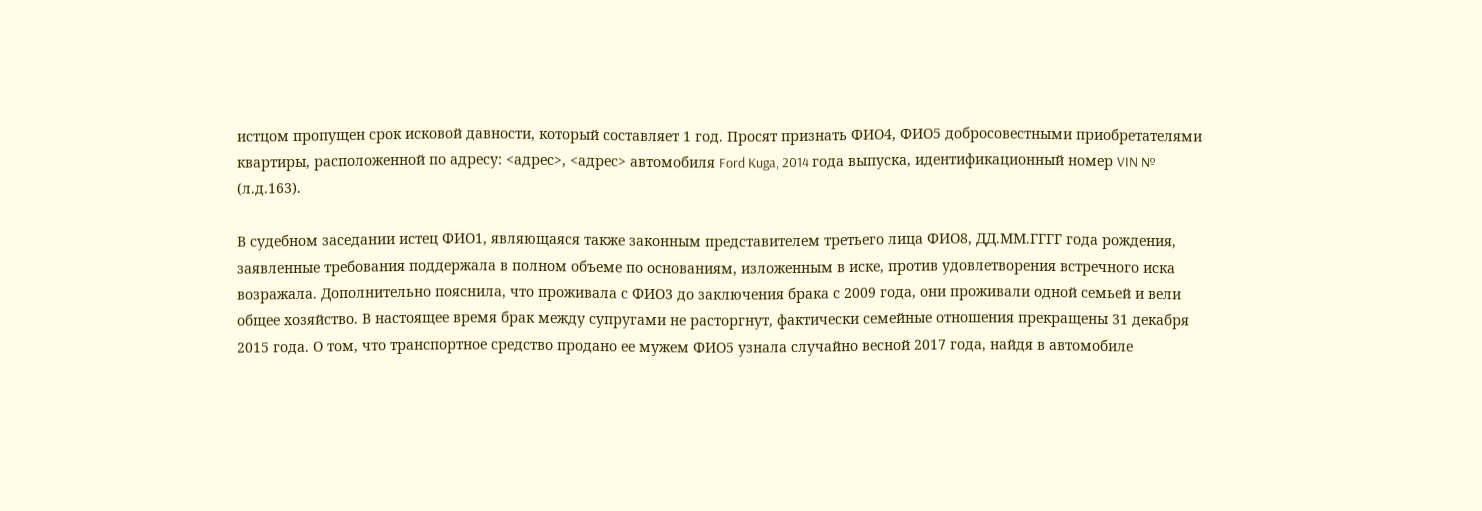истцом пропущен срок исковой давности, который составляет 1 год. Просят признать ФИО4, ФИО5 добросовестными приобретателями квартиры, расположенной по адресу: <адрес>, <адрес> автомобиля Ford Kuga, 2014 года выпуска, идентификационный номер VIN № (л.д.163).

В судебном заседании истец ФИО1, являющаяся также законным представителем третьего лица ФИО8, ДД.ММ.ГГГГ года рождения, заявленные требования поддержала в полном объеме по основаниям, изложенным в иске, против удовлетворения встречного иска возражала. Дополнительно пояснила, что проживала с ФИО3 до заключения брака с 2009 года, они проживали одной семьей и вели общее хозяйство. В настоящее время брак между супругами не расторгнут, фактически семейные отношения прекращены 31 декабря 2015 года. О том, что транспортное средство продано ее мужем ФИО5 узнала случайно весной 2017 года, найдя в автомобиле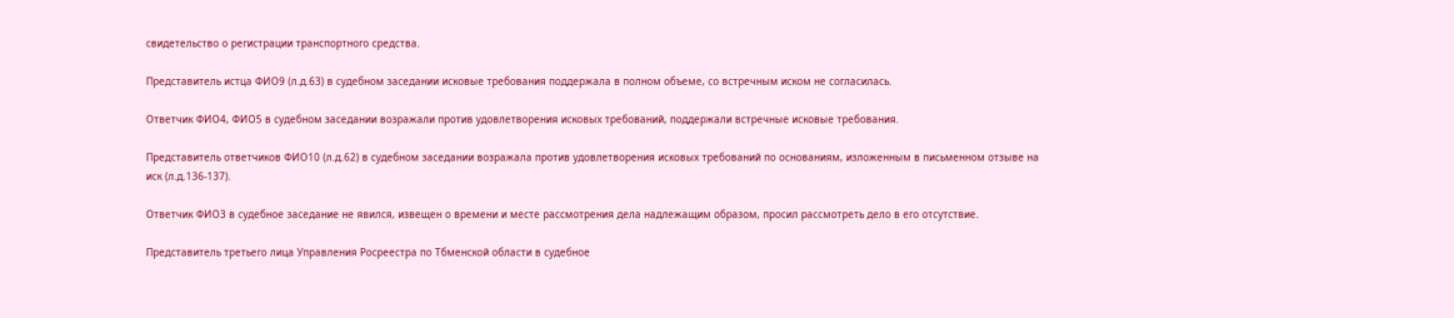свидетельство о регистрации транспортного средства.

Представитель истца ФИО9 (л.д.63) в судебном заседании исковые требования поддержала в полном объеме, со встречным иском не согласилась.

Ответчик ФИО4, ФИО5 в судебном заседании возражали против удовлетворения исковых требований, поддержали встречные исковые требования.

Представитель ответчиков ФИО10 (л.д.62) в судебном заседании возражала против удовлетворения исковых требований по основаниям, изложенным в письменном отзыве на иск (л.д.136-137).

Ответчик ФИО3 в судебное заседание не явился, извещен о времени и месте рассмотрения дела надлежащим образом, просил рассмотреть дело в его отсутствие.

Представитель третьего лица Управления Росреестра по Тбменской области в судебное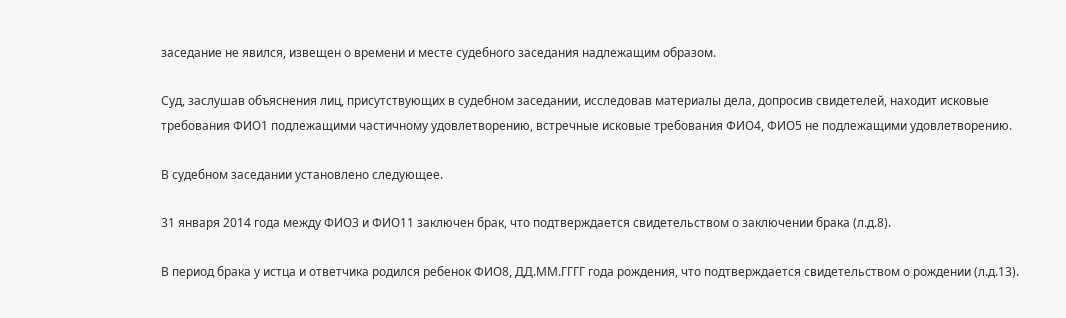заседание не явился, извещен о времени и месте судебного заседания надлежащим образом.

Суд, заслушав объяснения лиц, присутствующих в судебном заседании, исследовав материалы дела, допросив свидетелей, находит исковые требования ФИО1 подлежащими частичному удовлетворению, встречные исковые требования ФИО4, ФИО5 не подлежащими удовлетворению.

В судебном заседании установлено следующее.

31 января 2014 года между ФИО3 и ФИО11 заключен брак, что подтверждается свидетельством о заключении брака (л.д.8).

В период брака у истца и ответчика родился ребенок ФИО8, ДД.ММ.ГГГГ года рождения, что подтверждается свидетельством о рождении (л.д.13).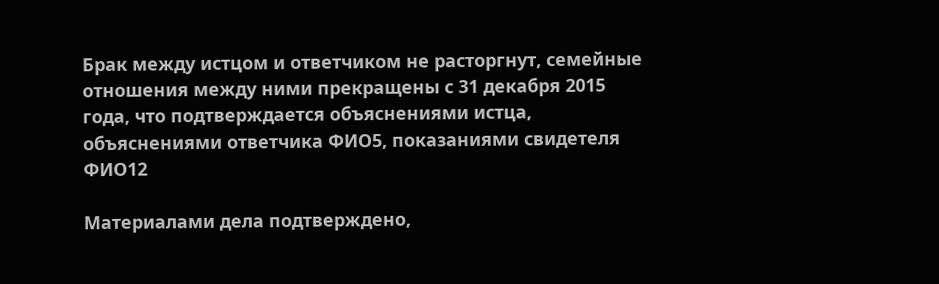Брак между истцом и ответчиком не расторгнут, семейные отношения между ними прекращены с 31 декабря 2015 года, что подтверждается объяснениями истца, объяснениями ответчика ФИО5, показаниями свидетеля ФИО12

Материалами дела подтверждено,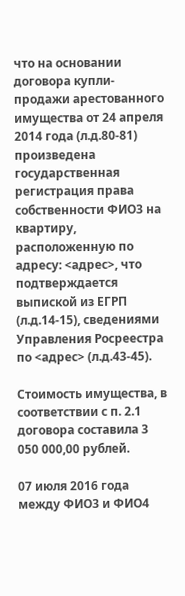что на основании договора купли-продажи арестованного имущества от 24 апреля 2014 года (л.д.80-81) произведена государственная регистрация права собственности ФИО3 на квартиру, расположенную по адресу: <адрес>, что подтверждается выпиской из ЕГРП (л.д.14-15), сведениями Управления Росреестра по <адрес> (л.д.43-45).

Стоимость имущества, в соответствии с п. 2.1 договора составила 3 050 000,00 рублей.

07 июля 2016 года между ФИО3 и ФИО4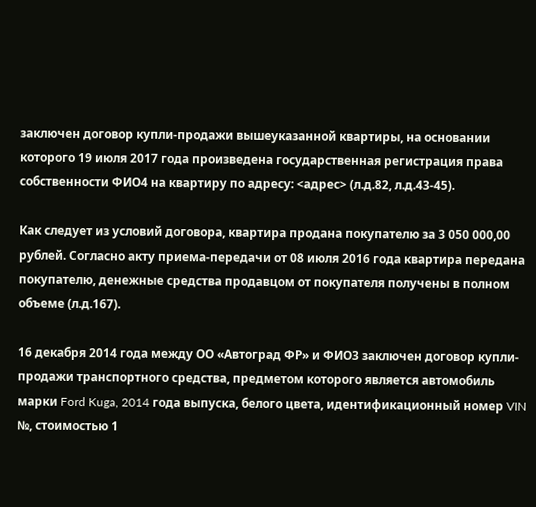заключен договор купли-продажи вышеуказанной квартиры, на основании которого 19 июля 2017 года произведена государственная регистрация права собственности ФИО4 на квартиру по адресу: <адрес> (л.д.82, л.д.43-45).

Как следует из условий договора, квартира продана покупателю за 3 050 000,00 рублей. Согласно акту приема-передачи от 08 июля 2016 года квартира передана покупателю, денежные средства продавцом от покупателя получены в полном объеме (л.д.167).

16 декабря 2014 года между ОО «Автоград ФР» и ФИО3 заключен договор купли-продажи транспортного средства, предметом которого является автомобиль марки Ford Kuga, 2014 года выпуска, белого цвета, идентификационный номер VIN №, стоимостью 1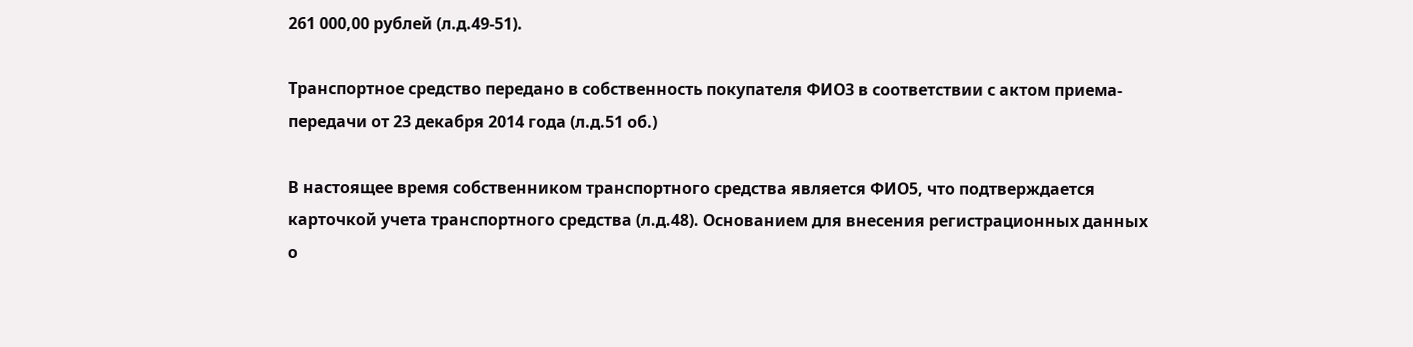261 000,00 рублей (л.д.49-51).

Транспортное средство передано в собственность покупателя ФИО3 в соответствии с актом приема-передачи от 23 декабря 2014 года (л.д.51 об.)

В настоящее время собственником транспортного средства является ФИО5, что подтверждается карточкой учета транспортного средства (л.д.48). Основанием для внесения регистрационных данных о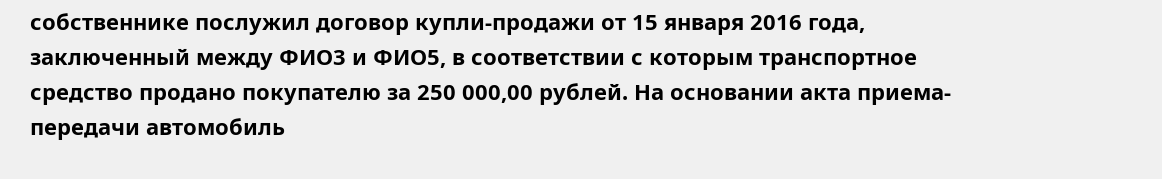собственнике послужил договор купли-продажи от 15 января 2016 года, заключенный между ФИО3 и ФИО5, в соответствии с которым транспортное средство продано покупателю за 250 000,00 рублей. На основании акта приема-передачи автомобиль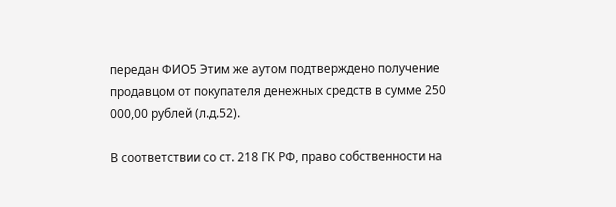передан ФИО5 Этим же аутом подтверждено получение продавцом от покупателя денежных средств в сумме 250 000,00 рублей (л.д.52).

В соответствии со ст. 218 ГК РФ, право собственности на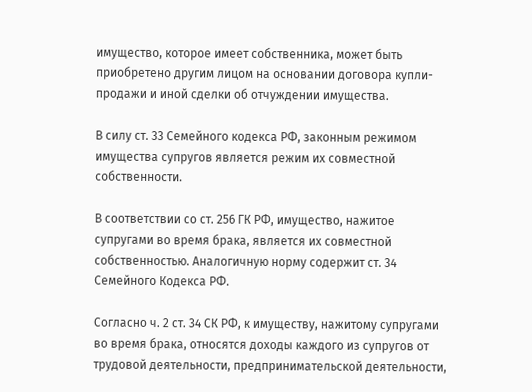имущество, которое имеет собственника, может быть приобретено другим лицом на основании договора купли-продажи и иной сделки об отчуждении имущества.

В силу ст. 33 Семейного кодекса РФ, законным режимом имущества супругов является режим их совместной собственности.

В соответствии со ст. 256 ГК РФ, имущество, нажитое супругами во время брака, является их совместной собственностью. Аналогичную норму содержит ст. 34 Семейного Кодекса РФ.

Согласно ч. 2 ст. 34 СК РФ, к имуществу, нажитому супругами во время брака, относятся доходы каждого из супругов от трудовой деятельности, предпринимательской деятельности,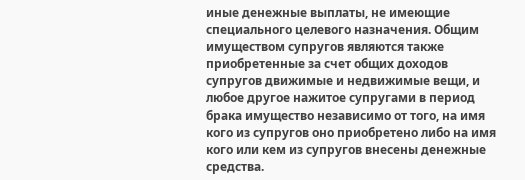иные денежные выплаты, не имеющие специального целевого назначения. Общим имуществом супругов являются также приобретенные за счет общих доходов супругов движимые и недвижимые вещи, и любое другое нажитое супругами в период брака имущество независимо от того, на имя кого из супругов оно приобретено либо на имя кого или кем из супругов внесены денежные средства.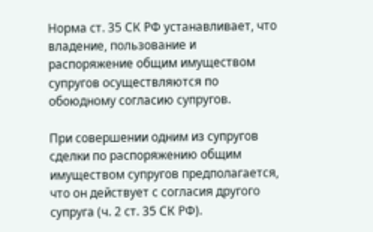Норма ст. 35 СК РФ устанавливает, что владение, пользование и распоряжение общим имуществом супругов осуществляются по обоюдному согласию супругов.

При совершении одним из супругов сделки по распоряжению общим имуществом супругов предполагается, что он действует с согласия другого супруга (ч. 2 ст. 35 СК РФ).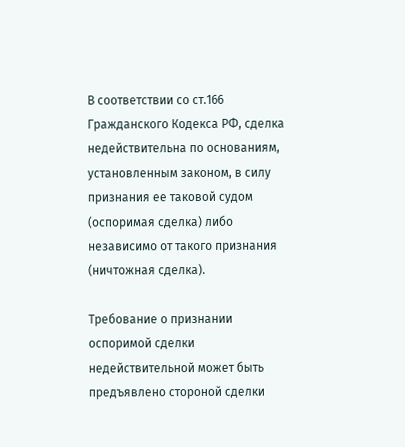В соответствии со ст.166 Гражданского Кодекса РФ, сделка недействительна по основаниям, установленным законом, в силу признания ее таковой судом (оспоримая сделка) либо независимо от такого признания (ничтожная сделка).

Требование о признании оспоримой сделки недействительной может быть предъявлено стороной сделки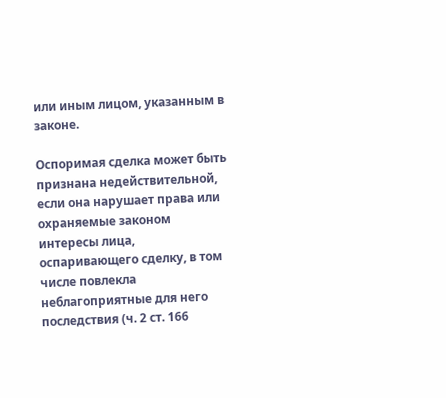или иным лицом, указанным в законе.

Оспоримая сделка может быть признана недействительной, если она нарушает права или охраняемые законом интересы лица, оспаривающего сделку, в том числе повлекла неблагоприятные для него последствия (ч. 2 ст. 166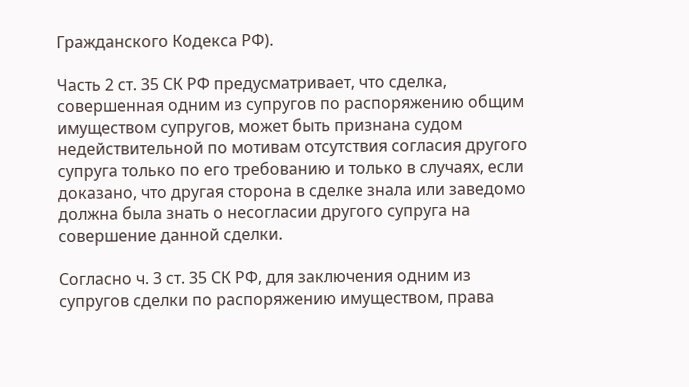Гражданского Кодекса РФ).

Часть 2 ст. 35 СК РФ предусматривает, что сделка, совершенная одним из супругов по распоряжению общим имуществом супругов, может быть признана судом недействительной по мотивам отсутствия согласия другого супруга только по его требованию и только в случаях, если доказано, что другая сторона в сделке знала или заведомо должна была знать о несогласии другого супруга на совершение данной сделки.

Согласно ч. 3 ст. 35 СК РФ, для заключения одним из супругов сделки по распоряжению имуществом, права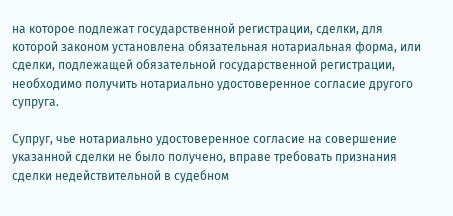на которое подлежат государственной регистрации, сделки, для которой законом установлена обязательная нотариальная форма, или сделки, подлежащей обязательной государственной регистрации, необходимо получить нотариально удостоверенное согласие другого супруга.

Супруг, чье нотариально удостоверенное согласие на совершение указанной сделки не было получено, вправе требовать признания сделки недействительной в судебном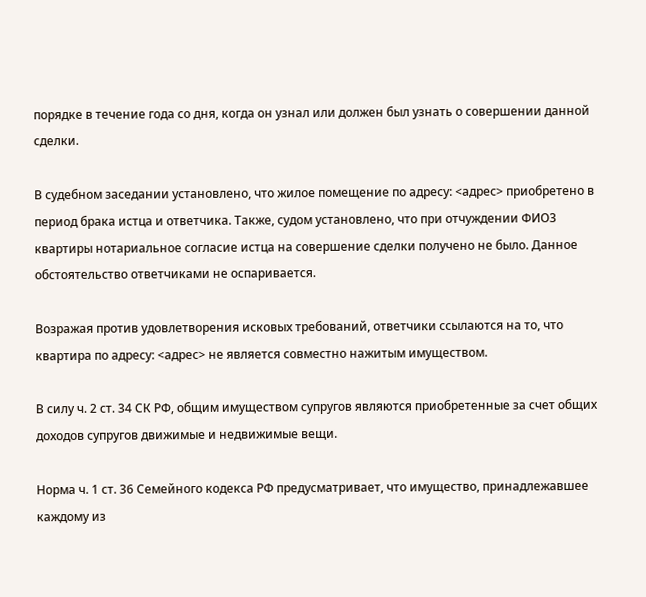порядке в течение года со дня, когда он узнал или должен был узнать о совершении данной сделки.

В судебном заседании установлено, что жилое помещение по адресу: <адрес> приобретено в период брака истца и ответчика. Также, судом установлено, что при отчуждении ФИО3 квартиры нотариальное согласие истца на совершение сделки получено не было. Данное обстоятельство ответчиками не оспаривается.

Возражая против удовлетворения исковых требований, ответчики ссылаются на то, что квартира по адресу: <адрес> не является совместно нажитым имуществом.

В силу ч. 2 ст. 34 СК РФ, общим имуществом супругов являются приобретенные за счет общих доходов супругов движимые и недвижимые вещи.

Норма ч. 1 ст. 36 Семейного кодекса РФ предусматривает, что имущество, принадлежавшее каждому из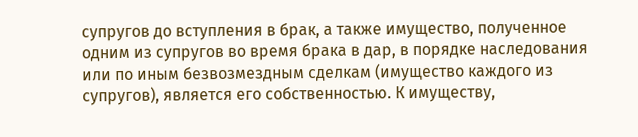супругов до вступления в брак, а также имущество, полученное одним из супругов во время брака в дар, в порядке наследования или по иным безвозмездным сделкам (имущество каждого из супругов), является его собственностью. К имуществу,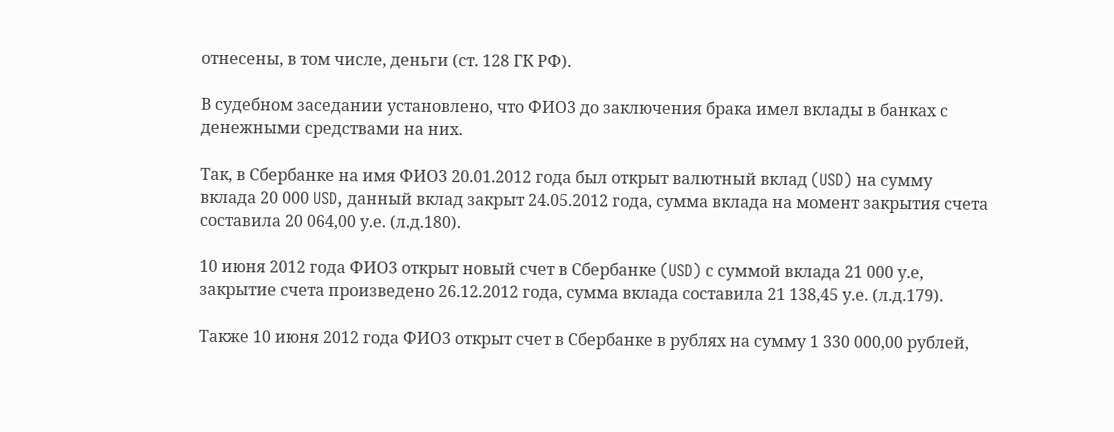отнесены, в том числе, деньги (ст. 128 ГК РФ).

В судебном заседании установлено, что ФИО3 до заключения брака имел вклады в банках с денежными средствами на них.

Так, в Сбербанке на имя ФИО3 20.01.2012 года был открыт валютный вклад (USD) на сумму вклада 20 000 USD, данный вклад закрыт 24.05.2012 года, сумма вклада на момент закрытия счета составила 20 064,00 у.е. (л.д.180).

10 июня 2012 года ФИО3 открыт новый счет в Сбербанке (USD) с суммой вклада 21 000 у.е, закрытие счета произведено 26.12.2012 года, сумма вклада составила 21 138,45 у.е. (л.д.179).

Также 10 июня 2012 года ФИО3 открыт счет в Сбербанке в рублях на сумму 1 330 000,00 рублей,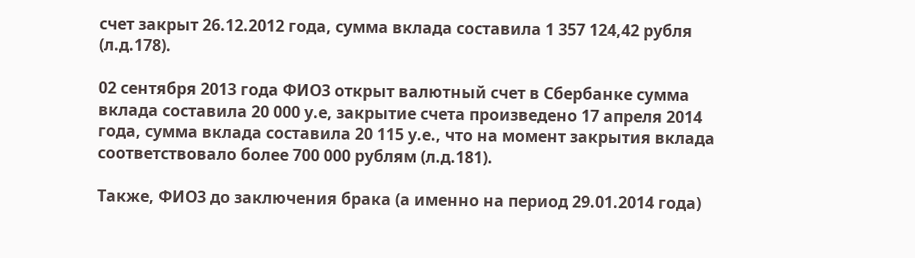счет закрыт 26.12.2012 года, сумма вклада составила 1 357 124,42 рубля (л.д.178).

02 сентября 2013 года ФИО3 открыт валютный счет в Сбербанке сумма вклада составила 20 000 у.е, закрытие счета произведено 17 апреля 2014 года, сумма вклада составила 20 115 у.е., что на момент закрытия вклада соответствовало более 700 000 рублям (л.д.181).

Также, ФИО3 до заключения брака (а именно на период 29.01.2014 года)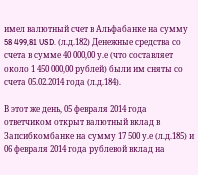имел валютный счет в Альфабанке на сумму 58 499,81 USD. (л.д.182) Денежные средства со счета в сумме 40 000,00 у.е (что составляет около 1 450 000,00 рублей) были им сняты со счета 05.02.2014 года (л.д.184).

В этот же день, 05 февраля 2014 года ответчиком открыт валютный вклад в Запсибкомбанке на сумму 17 500 у.е (л.д.185) и 06 февраля 2014 года рублевой вклад на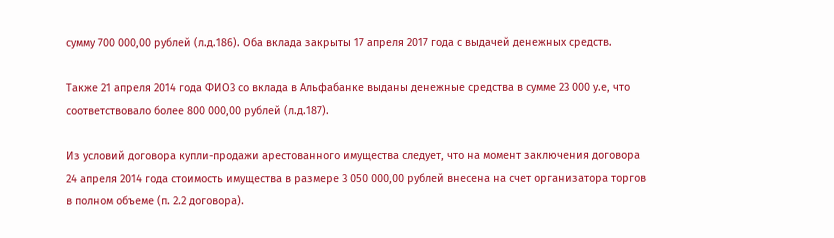сумму 700 000,00 рублей (л.д.186). Оба вклада закрыты 17 апреля 2017 года с выдачей денежных средств.

Также 21 апреля 2014 года ФИО3 со вклада в Альфабанке выданы денежные средства в сумме 23 000 у.е, что соответствовало более 800 000,00 рублей (л.д.187).

Из условий договора купли-продажи арестованного имущества следует, что на момент заключения договора 24 апреля 2014 года стоимость имущества в размере 3 050 000,00 рублей внесена на счет организатора торгов в полном объеме (п. 2.2 договора).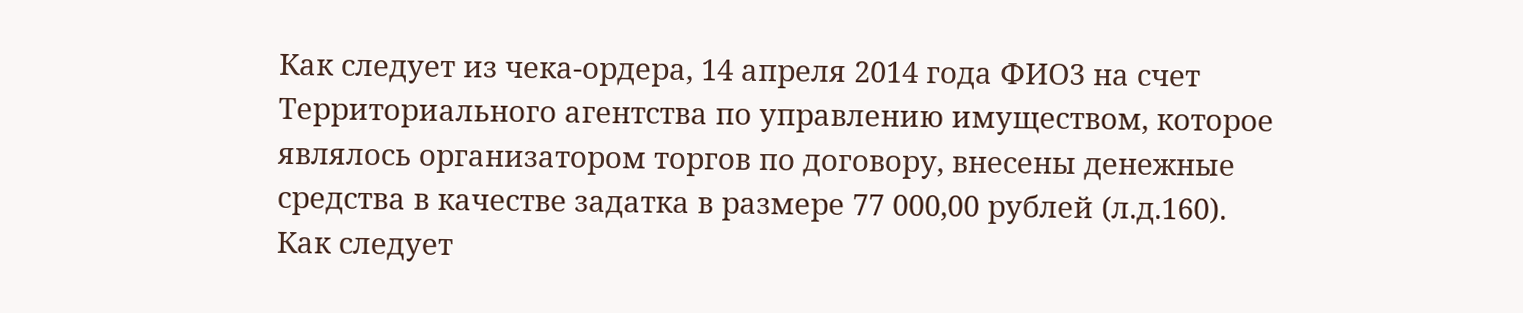Как следует из чека-ордера, 14 апреля 2014 года ФИО3 на счет Территориального агентства по управлению имуществом, которое являлось организатором торгов по договору, внесены денежные средства в качестве задатка в размере 77 000,00 рублей (л.д.160). Как следует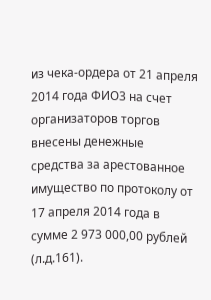из чека-ордера от 21 апреля 2014 года ФИО3 на счет организаторов торгов внесены денежные средства за арестованное имущество по протоколу от 17 апреля 2014 года в сумме 2 973 000,00 рублей (л.д.161).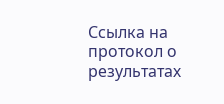Ссылка на протокол о результатах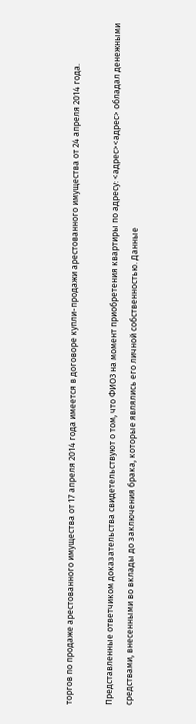торгов по продаже арестованного имущества от 17 апреля 2014 года имеется в договоре купли-продажи арестованного имущества от 24 апреля 2014 года.

Представленные ответчиком доказательства свидетельствуют о том, что ФИО3 на момент приобретения квартиры по адресу: <адрес><адрес> обладал денежными средствами, внесенными во вклады до заключения брака, которые являлись его личной собственностью. Данные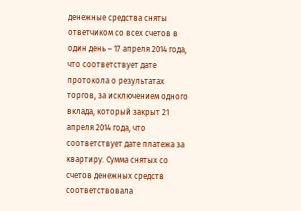денежные средства сняты ответчиком со всех счетов в один день – 17 апреля 2014 года, что соответствует дате протокола о результатах торгов, за исключением одного вклада, который закрыт 21 апреля 2014 года, что соответствует дате платежа за квартиру. Сумма снятых со счетов денежных средств соответствовала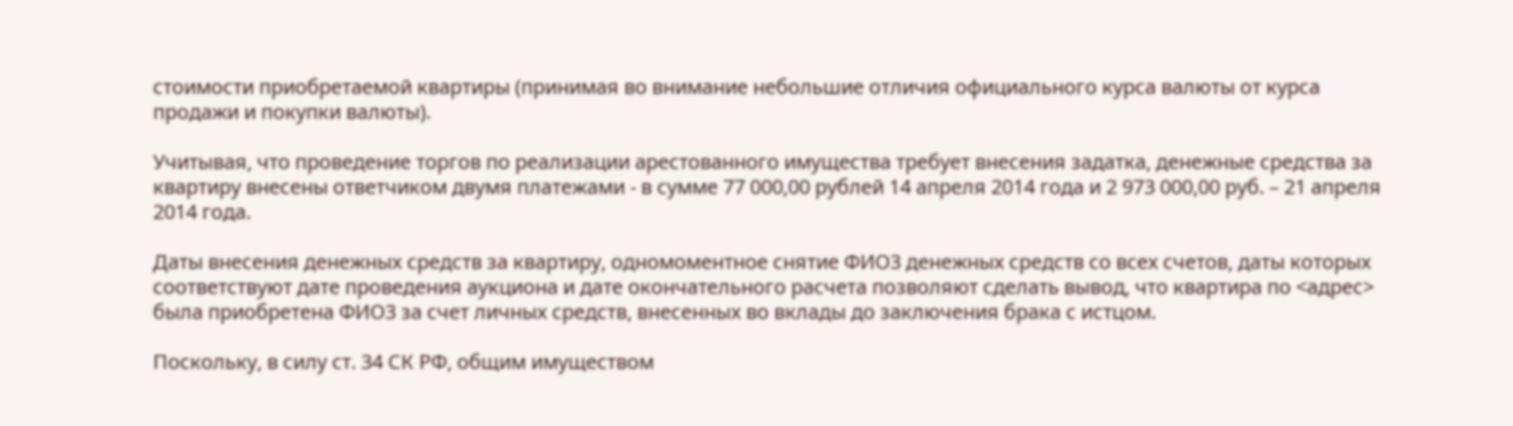стоимости приобретаемой квартиры (принимая во внимание небольшие отличия официального курса валюты от курса продажи и покупки валюты).

Учитывая, что проведение торгов по реализации арестованного имущества требует внесения задатка, денежные средства за квартиру внесены ответчиком двумя платежами - в сумме 77 000,00 рублей 14 апреля 2014 года и 2 973 000,00 руб. – 21 апреля 2014 года.

Даты внесения денежных средств за квартиру, одномоментное снятие ФИО3 денежных средств со всех счетов, даты которых соответствуют дате проведения аукциона и дате окончательного расчета позволяют сделать вывод, что квартира по <адрес> была приобретена ФИО3 за счет личных средств, внесенных во вклады до заключения брака с истцом.

Поскольку, в силу ст. 34 СК РФ, общим имуществом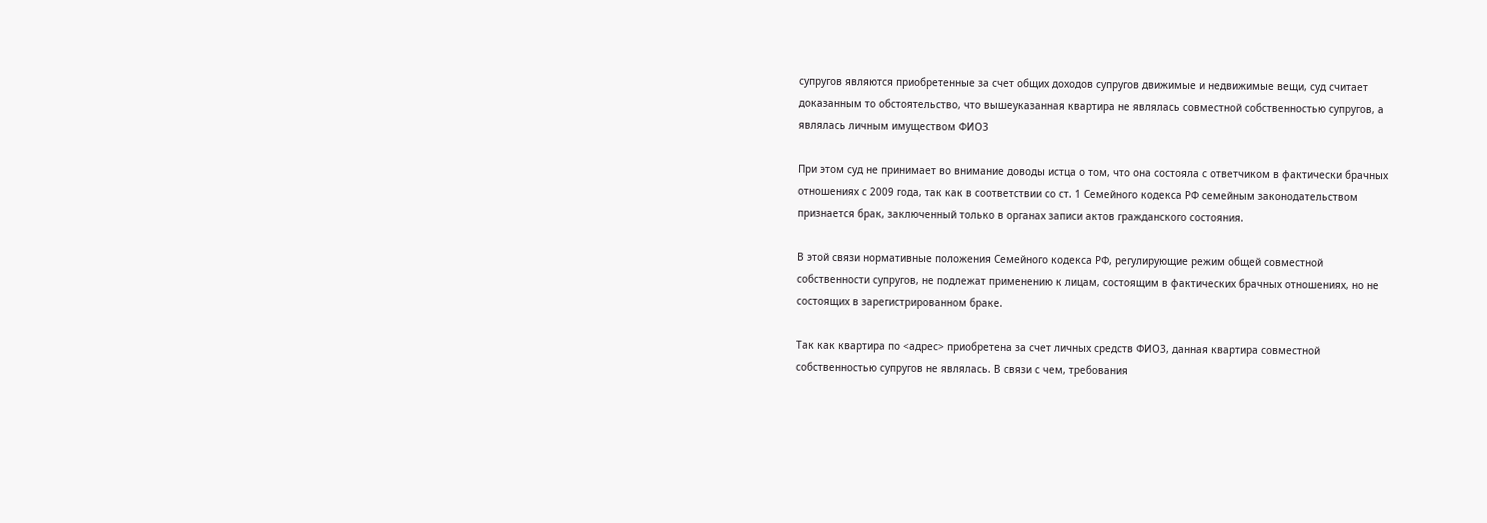супругов являются приобретенные за счет общих доходов супругов движимые и недвижимые вещи, суд считает доказанным то обстоятельство, что вышеуказанная квартира не являлась совместной собственностью супругов, а являлась личным имуществом ФИО3

При этом суд не принимает во внимание доводы истца о том, что она состояла с ответчиком в фактически брачных отношениях с 2009 года, так как в соответствии со ст. 1 Семейного кодекса РФ семейным законодательством признается брак, заключенный только в органах записи актов гражданского состояния.

В этой связи нормативные положения Семейного кодекса РФ, регулирующие режим общей совместной собственности супругов, не подлежат применению к лицам, состоящим в фактических брачных отношениях, но не состоящих в зарегистрированном браке.

Так как квартира по <адрес> приобретена за счет личных средств ФИО3, данная квартира совместной собственностью супругов не являлась. В связи с чем, требования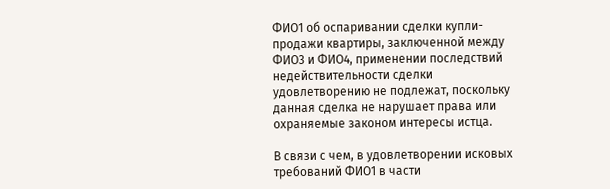ФИО1 об оспаривании сделки купли-продажи квартиры, заключенной между ФИО3 и ФИО4, применении последствий недействительности сделки удовлетворению не подлежат, поскольку данная сделка не нарушает права или охраняемые законом интересы истца.

В связи с чем, в удовлетворении исковых требований ФИО1 в части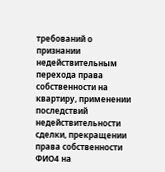требований о признании недействительным перехода права собственности на квартиру, применении последствий недействительности сделки, прекращении права собственности ФИО4 на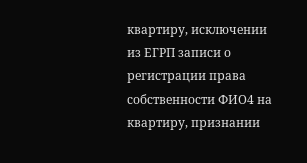квартиру, исключении из ЕГРП записи о регистрации права собственности ФИО4 на квартиру, признании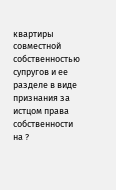квартиры совместной собственностью супругов и ее разделе в виде признания за истцом права собственности на ?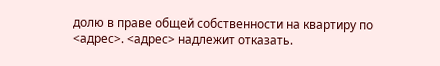долю в праве общей собственности на квартиру по <адрес>. <адрес> надлежит отказать.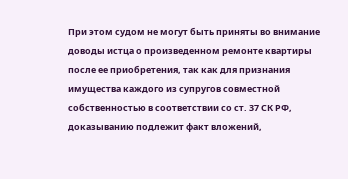При этом судом не могут быть приняты во внимание доводы истца о произведенном ремонте квартиры после ее приобретения, так как для признания имущества каждого из супругов совместной собственностью в соответствии со ст. 37 СК РФ, доказыванию подлежит факт вложений,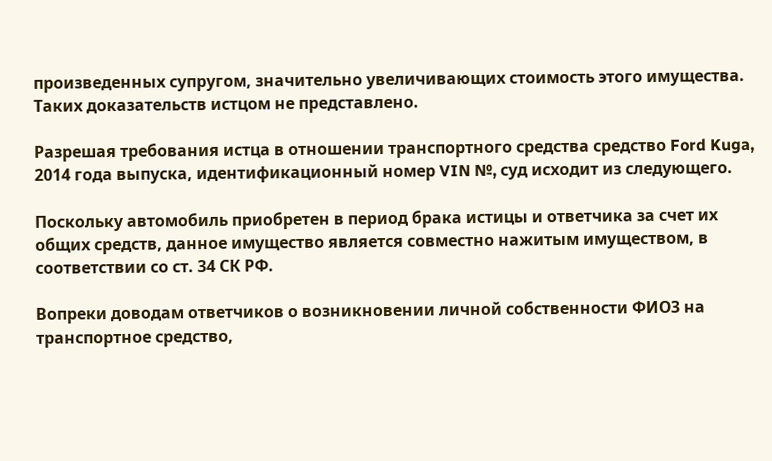произведенных супругом, значительно увеличивающих стоимость этого имущества. Таких доказательств истцом не представлено.

Разрешая требования истца в отношении транспортного средства средство Ford Kuga, 2014 года выпуска, идентификационный номер VIN №, суд исходит из следующего.

Поскольку автомобиль приобретен в период брака истицы и ответчика за счет их общих средств, данное имущество является совместно нажитым имуществом, в соответствии со ст. 34 СК РФ.

Вопреки доводам ответчиков о возникновении личной собственности ФИО3 на транспортное средство,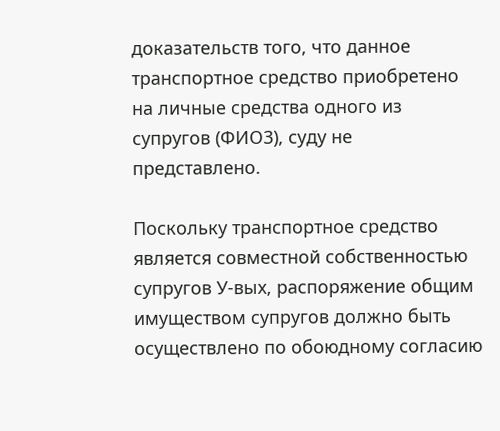доказательств того, что данное транспортное средство приобретено на личные средства одного из супругов (ФИО3), суду не представлено.

Поскольку транспортное средство является совместной собственностью супругов У-вых, распоряжение общим имуществом супругов должно быть осуществлено по обоюдному согласию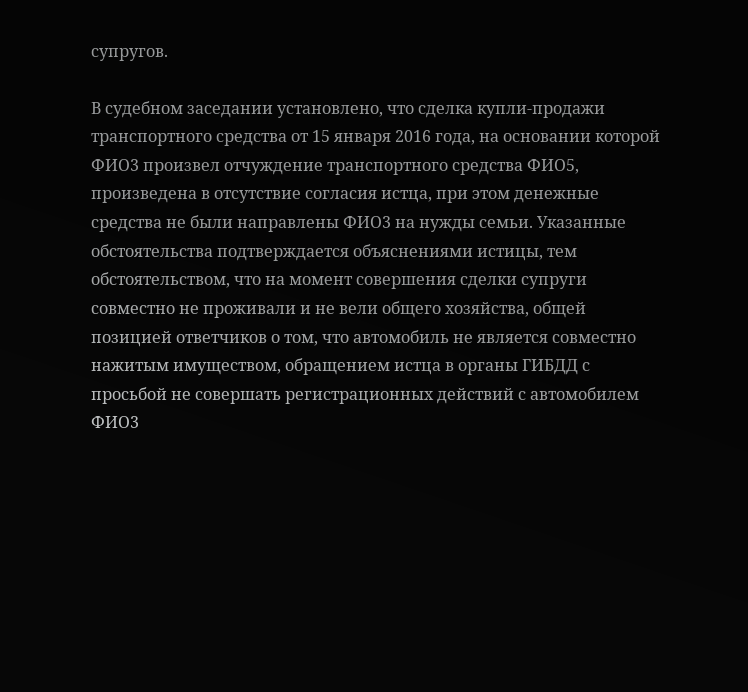супругов.

В судебном заседании установлено, что сделка купли-продажи транспортного средства от 15 января 2016 года, на основании которой ФИО3 произвел отчуждение транспортного средства ФИО5, произведена в отсутствие согласия истца, при этом денежные средства не были направлены ФИО3 на нужды семьи. Указанные обстоятельства подтверждается объяснениями истицы, тем обстоятельством, что на момент совершения сделки супруги совместно не проживали и не вели общего хозяйства, общей позицией ответчиков о том, что автомобиль не является совместно нажитым имуществом, обращением истца в органы ГИБДД с просьбой не совершать регистрационных действий с автомобилем ФИО3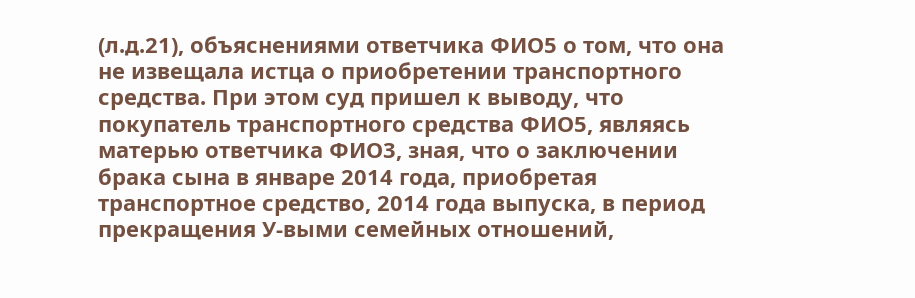(л.д.21), объяснениями ответчика ФИО5 о том, что она не извещала истца о приобретении транспортного средства. При этом суд пришел к выводу, что покупатель транспортного средства ФИО5, являясь матерью ответчика ФИО3, зная, что о заключении брака сына в январе 2014 года, приобретая транспортное средство, 2014 года выпуска, в период прекращения У-выми семейных отношений,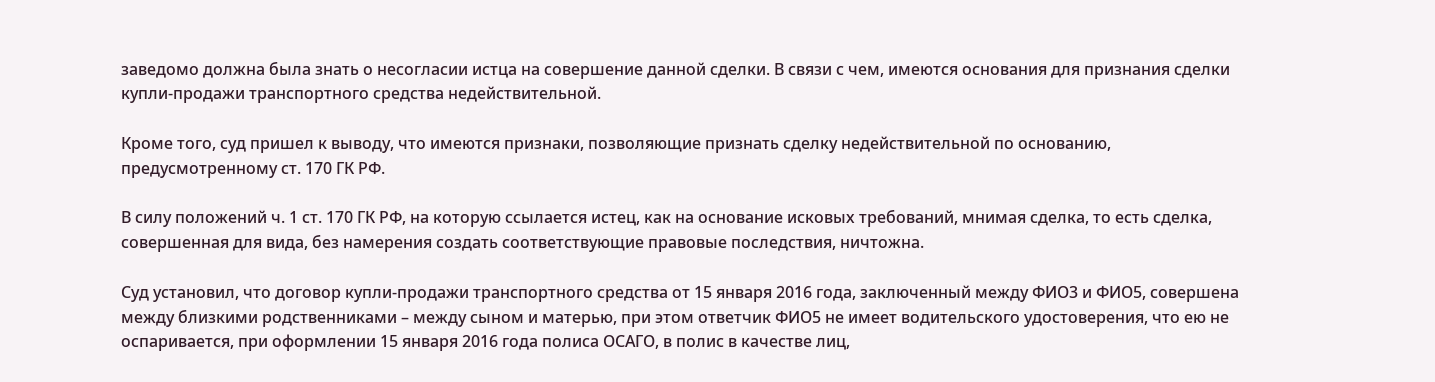заведомо должна была знать о несогласии истца на совершение данной сделки. В связи с чем, имеются основания для признания сделки купли-продажи транспортного средства недействительной.

Кроме того, суд пришел к выводу, что имеются признаки, позволяющие признать сделку недействительной по основанию, предусмотренному ст. 170 ГК РФ.

В силу положений ч. 1 ст. 170 ГК РФ, на которую ссылается истец, как на основание исковых требований, мнимая сделка, то есть сделка, совершенная для вида, без намерения создать соответствующие правовые последствия, ничтожна.

Суд установил, что договор купли-продажи транспортного средства от 15 января 2016 года, заключенный между ФИО3 и ФИО5, совершена между близкими родственниками – между сыном и матерью, при этом ответчик ФИО5 не имеет водительского удостоверения, что ею не оспаривается, при оформлении 15 января 2016 года полиса ОСАГО, в полис в качестве лиц,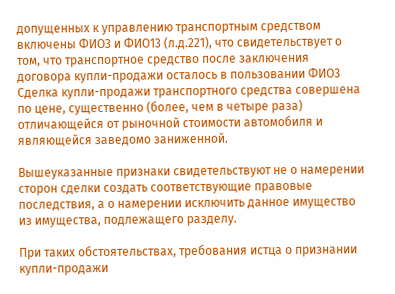допущенных к управлению транспортным средством включены ФИО3 и ФИО13 (л.д.221), что свидетельствует о том, что транспортное средство после заключения договора купли-продажи осталось в пользовании ФИО3 Сделка купли-продажи транспортного средства совершена по цене, существенно (более, чем в четыре раза) отличающейся от рыночной стоимости автомобиля и являющейся заведомо заниженной.

Вышеуказанные признаки свидетельствуют не о намерении сторон сделки создать соответствующие правовые последствия, а о намерении исключить данное имущество из имущества, подлежащего разделу.

При таких обстоятельствах, требования истца о признании купли-продажи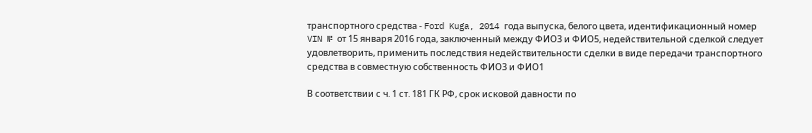транспортного средства - Ford Kuga, 2014 года выпуска, белого цвета, идентификационный номер VIN № от 15 января 2016 года, заключенный между ФИО3 и ФИО5, недействительной сделкой следует удовлетворить, применить последствия недействительности сделки в виде передачи транспортного средства в совместную собственность ФИО3 и ФИО1

В соответствии с ч. 1 ст. 181 ГК РФ, срок исковой давности по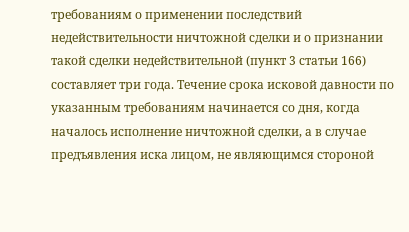требованиям о применении последствий недействительности ничтожной сделки и о признании такой сделки недействительной (пункт 3 статьи 166) составляет три года. Течение срока исковой давности по указанным требованиям начинается со дня, когда началось исполнение ничтожной сделки, а в случае предъявления иска лицом, не являющимся стороной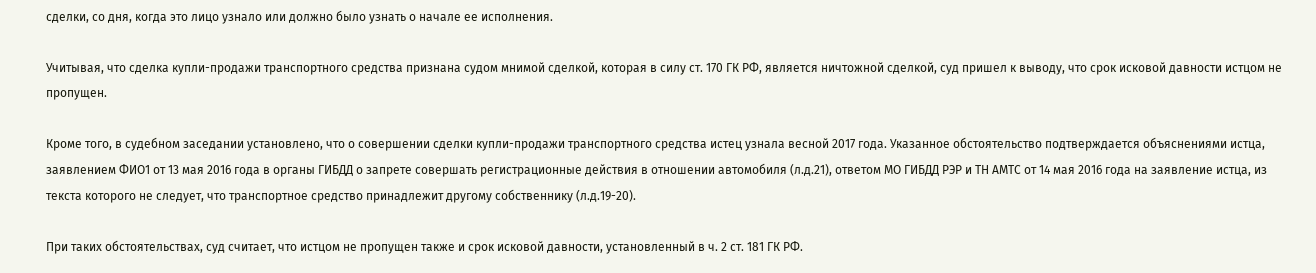сделки, со дня, когда это лицо узнало или должно было узнать о начале ее исполнения.

Учитывая, что сделка купли-продажи транспортного средства признана судом мнимой сделкой, которая в силу ст. 170 ГК РФ, является ничтожной сделкой, суд пришел к выводу, что срок исковой давности истцом не пропущен.

Кроме того, в судебном заседании установлено, что о совершении сделки купли-продажи транспортного средства истец узнала весной 2017 года. Указанное обстоятельство подтверждается объяснениями истца, заявлением ФИО1 от 13 мая 2016 года в органы ГИБДД о запрете совершать регистрационные действия в отношении автомобиля (л.д.21), ответом МО ГИБДД РЭР и ТН АМТС от 14 мая 2016 года на заявление истца, из текста которого не следует, что транспортное средство принадлежит другому собственнику (л.д.19-20).

При таких обстоятельствах, суд считает, что истцом не пропущен также и срок исковой давности, установленный в ч. 2 ст. 181 ГК РФ.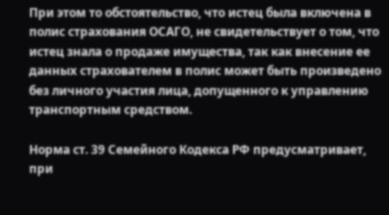При этом то обстоятельство, что истец была включена в полис страхования ОСАГО, не свидетельствует о том, что истец знала о продаже имущества, так как внесение ее данных страхователем в полис может быть произведено без личного участия лица, допущенного к управлению транспортным средством.

Норма ст. 39 Семейного Кодекса РФ предусматривает, при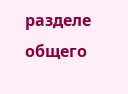разделе общего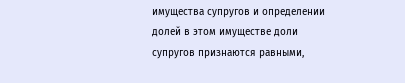имущества супругов и определении долей в этом имуществе доли супругов признаются равными,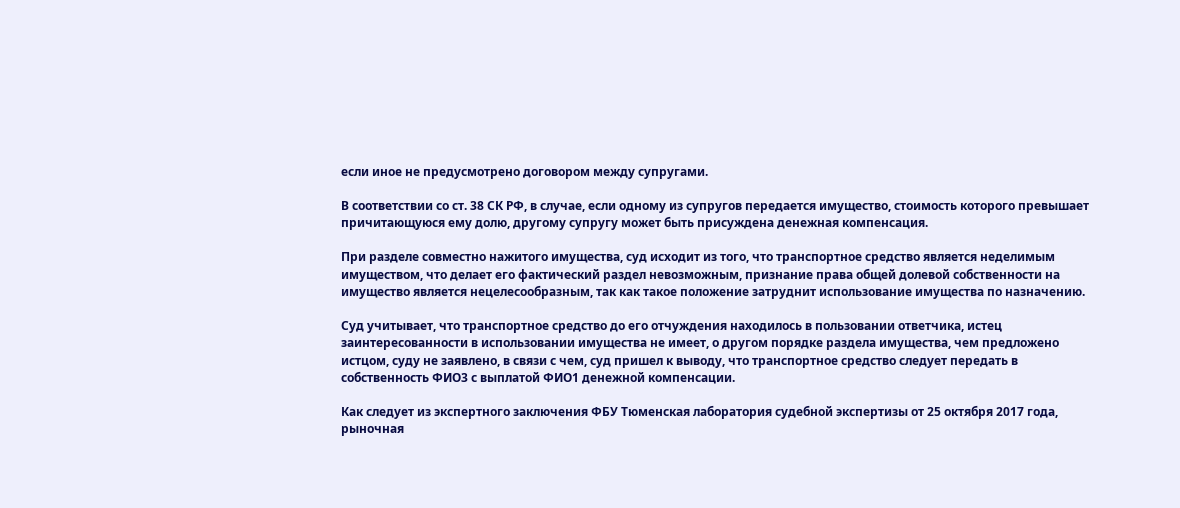если иное не предусмотрено договором между супругами.

В соответствии со ст. 38 СК РФ, в случае, если одному из супругов передается имущество, стоимость которого превышает причитающуюся ему долю, другому супругу может быть присуждена денежная компенсация.

При разделе совместно нажитого имущества, суд исходит из того, что транспортное средство является неделимым имуществом, что делает его фактический раздел невозможным, признание права общей долевой собственности на имущество является нецелесообразным, так как такое положение затруднит использование имущества по назначению.

Суд учитывает, что транспортное средство до его отчуждения находилось в пользовании ответчика, истец заинтересованности в использовании имущества не имеет, о другом порядке раздела имущества, чем предложено истцом, суду не заявлено, в связи с чем, суд пришел к выводу, что транспортное средство следует передать в собственность ФИО3 с выплатой ФИО1 денежной компенсации.

Как следует из экспертного заключения ФБУ Тюменская лаборатория судебной экспертизы от 25 октября 2017 года, рыночная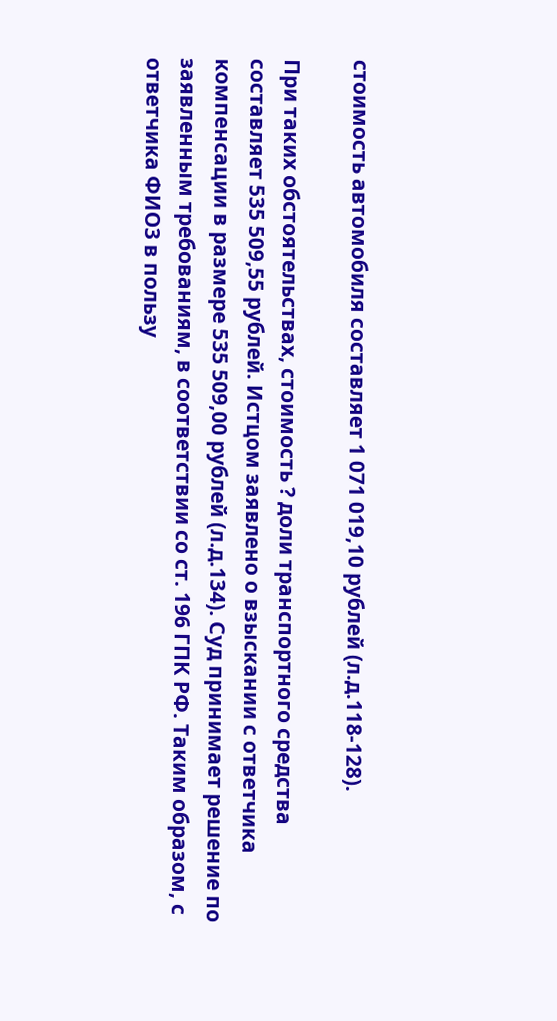стоимость автомобиля составляет 1 071 019,10 рублей (л.д.118-128).

При таких обстоятельствах, стоимость ? доли транспортного средства составляет 535 509,55 рублей. Истцом заявлено о взыскании с ответчика компенсации в размере 535 509,00 рублей (л.д.134). Суд принимает решение по заявленным требованиям, в соответствии со ст. 196 ГПК РФ. Таким образом, с ответчика ФИО3 в пользу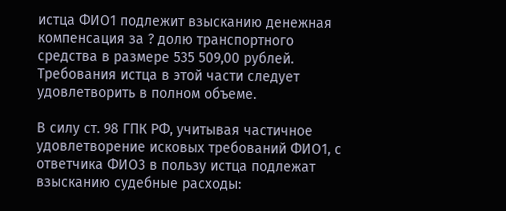истца ФИО1 подлежит взысканию денежная компенсация за ? долю транспортного средства в размере 535 509,00 рублей. Требования истца в этой части следует удовлетворить в полном объеме.

В силу ст. 98 ГПК РФ, учитывая частичное удовлетворение исковых требований ФИО1, с ответчика ФИО3 в пользу истца подлежат взысканию судебные расходы: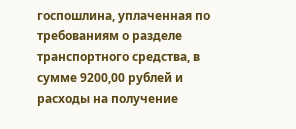госпошлина, уплаченная по требованиям о разделе транспортного средства, в сумме 9200,00 рублей и расходы на получение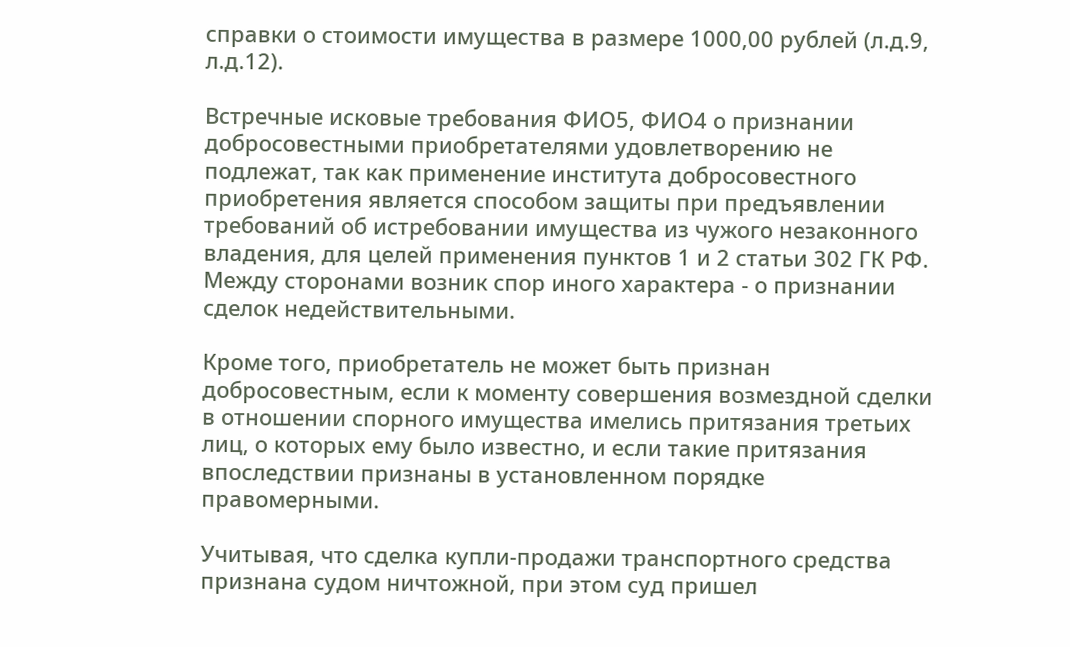справки о стоимости имущества в размере 1000,00 рублей (л.д.9, л.д.12).

Встречные исковые требования ФИО5, ФИО4 о признании добросовестными приобретателями удовлетворению не подлежат, так как применение института добросовестного приобретения является способом защиты при предъявлении требований об истребовании имущества из чужого незаконного владения, для целей применения пунктов 1 и 2 статьи 302 ГК РФ. Между сторонами возник спор иного характера - о признании сделок недействительными.

Кроме того, приобретатель не может быть признан добросовестным, если к моменту совершения возмездной сделки в отношении спорного имущества имелись притязания третьих лиц, о которых ему было известно, и если такие притязания впоследствии признаны в установленном порядке правомерными.

Учитывая, что сделка купли-продажи транспортного средства признана судом ничтожной, при этом суд пришел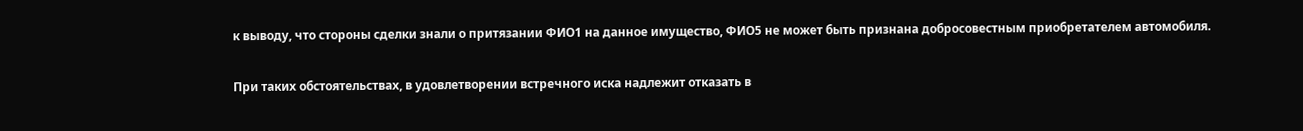к выводу, что стороны сделки знали о притязании ФИО1 на данное имущество, ФИО5 не может быть признана добросовестным приобретателем автомобиля.

При таких обстоятельствах, в удовлетворении встречного иска надлежит отказать в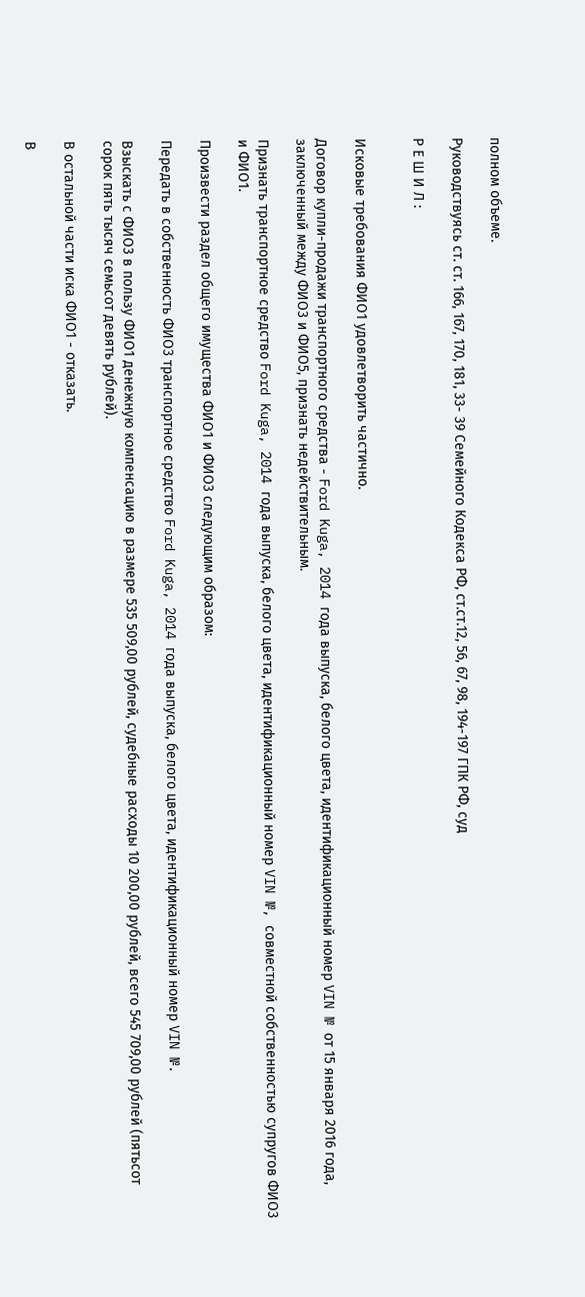полном объеме.

Руководствуясь ст. ст. 166, 167, 170, 181, 33- 39 Семейного Кодекса РФ, ст.ст.12, 56, 67, 98, 194-197 ГПК РФ, суд

Р Е Ш И Л :


Исковые требования ФИО1 удовлетворить частично.

Договор купли-продажи транспортного средства - Ford Kuga, 2014 года выпуска, белого цвета, идентификационный номер VIN № от 15 января 2016 года, заключенный между ФИО3 и ФИО5, признать недействительным.

Признать транспортное средство Ford Kuga, 2014 года выпуска, белого цвета, идентификационный номер VIN №, совместной собственностью супругов ФИО3 и ФИО1.

Произвести раздел общего имущества ФИО1 и ФИО3 следующим образом:

Передать в собственность ФИО3 транспортное средство Ford Kuga, 2014 года выпуска, белого цвета, идентификационный номер VIN №.

Взыскать с ФИО3 в пользу ФИО1 денежную компенсацию в размере 535 509,00 рублей, судебные расходы 10 200,00 рублей, всего 545 709,00 рублей (пятьсот сорок пять тысяч семьсот девять рублей).

В остальной части иска ФИО1 - отказать.

В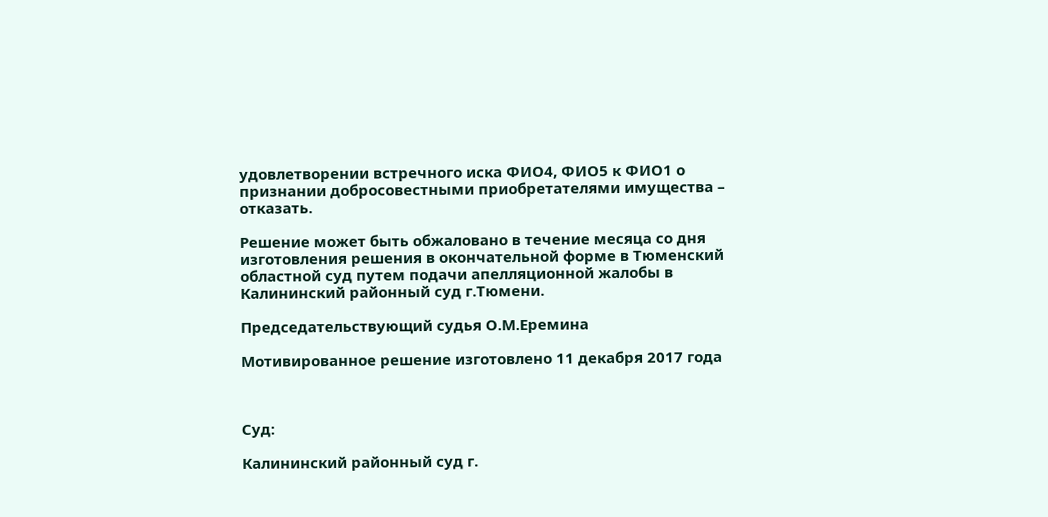удовлетворении встречного иска ФИО4, ФИО5 к ФИО1 о признании добросовестными приобретателями имущества – отказать.

Решение может быть обжаловано в течение месяца со дня изготовления решения в окончательной форме в Тюменский областной суд путем подачи апелляционной жалобы в Калининский районный суд г.Тюмени.

Председательствующий судья О.М.Еремина

Мотивированное решение изготовлено 11 декабря 2017 года



Суд:

Калининский районный суд г.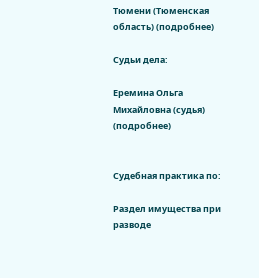Тюмени (Тюменская область) (подробнее)

Судьи дела:

Еремина Ольга Михайловна (судья) (подробнее)


Судебная практика по:

Раздел имущества при разводе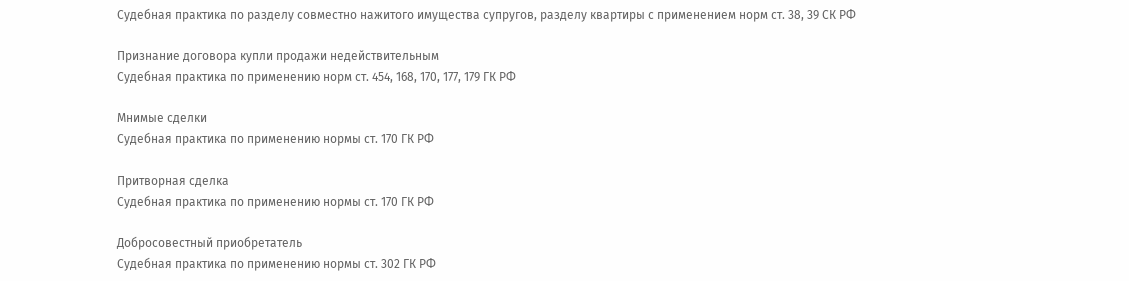Судебная практика по разделу совместно нажитого имущества супругов, разделу квартиры с применением норм ст. 38, 39 СК РФ

Признание договора купли продажи недействительным
Судебная практика по применению норм ст. 454, 168, 170, 177, 179 ГК РФ

Мнимые сделки
Судебная практика по применению нормы ст. 170 ГК РФ

Притворная сделка
Судебная практика по применению нормы ст. 170 ГК РФ

Добросовестный приобретатель
Судебная практика по применению нормы ст. 302 ГК РФ